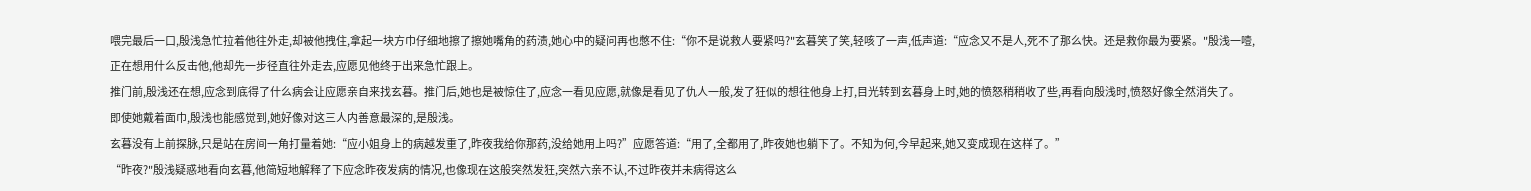喂完最后一口,殷浅急忙拉着他往外走,却被他拽住,拿起一块方巾仔细地擦了擦她嘴角的药渍,她心中的疑问再也憋不住:“你不是说救人要紧吗?"玄暮笑了笑,轻咳了一声,低声道:“应念又不是人,死不了那么快。还是救你最为要紧。"殷浅一噎,正在想用什么反击他,他却先一步径直往外走去,应愿见他终于出来急忙跟上。
推门前,殷浅还在想,应念到底得了什么病会让应愿亲自来找玄暮。推门后,她也是被惊住了,应念一看见应愿,就像是看见了仇人一般,发了狂似的想往他身上打,目光转到玄暮身上时,她的愤怒稍稍收了些,再看向殷浅时,愤怒好像全然消失了。
即使她戴着面巾,殷浅也能感觉到,她好像对这三人内善意最深的,是殷浅。
玄暮没有上前探脉,只是站在房间一角打量着她:“应小姐身上的病越发重了,昨夜我给你那药,没给她用上吗?”应愿答道:“用了,全都用了,昨夜她也躺下了。不知为何,今早起来,她又变成现在这样了。”
“昨夜?"殷浅疑惑地看向玄暮,他简短地解释了下应念昨夜发病的情况,也像现在这般突然发狂,突然六亲不认,不过昨夜并未病得这么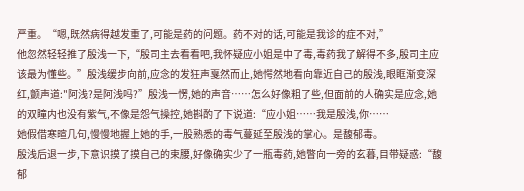严重。“嗯,既然病得越发重了,可能是药的问题。药不对的话,可能是我诊的症不对,”
他忽然轻轻推了殷浅一下,“殷司主去看看吧,我怀疑应小姐是中了毒,毒药我了解得不多,殷司主应该最为懂些。”殷浅缓步向前,应念的发狂声戛然而止,她愕然地看向靠近自己的殷浅,眼眶渐变深红,颤声道:"阿浅?是阿浅吗?”殷浅一愣,她的声音……怎么好像粗了些,但面前的人确实是应念,她的双瞳内也没有紫气,不像是怨气操控,她斟酌了下说道:“应小姐……我是殷浅,你……
她假借寒暄几句,慢慢地握上她的手,一股熟悉的毒气蔓延至殷浅的掌心。是馥郁毒。
殷浅后退一步,下意识摸了摸自己的束腰,好像确实少了一瓶毒药,她瞥向一旁的玄暮,目带疑惑:“馥郁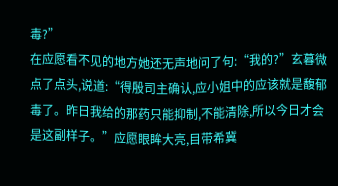毒?”
在应愿看不见的地方她还无声地问了句:“我的?”玄暮微点了点头,说道:“得殷司主确认,应小姐中的应该就是馥郁毒了。昨日我给的那药只能抑制,不能清除,所以今日才会是这副样子。”应愿眼眸大亮,目带希冀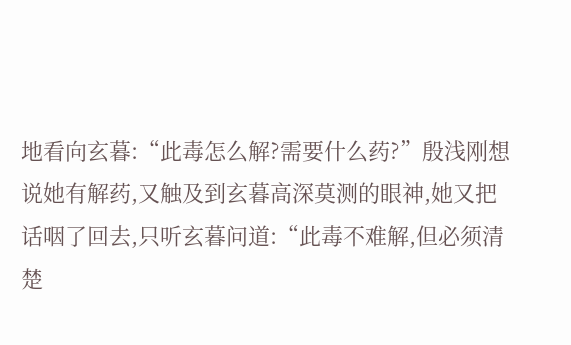地看向玄暮:“此毒怎么解?需要什么药?”殷浅刚想说她有解药,又触及到玄暮高深莫测的眼神,她又把话咽了回去,只听玄暮问道:“此毒不难解,但必须清楚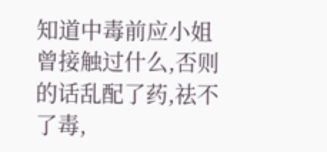知道中毒前应小姐曾接触过什么,否则的话乱配了药,祛不了毒,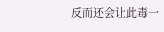反而还会让此毒一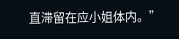直滞留在应小姐体内。”